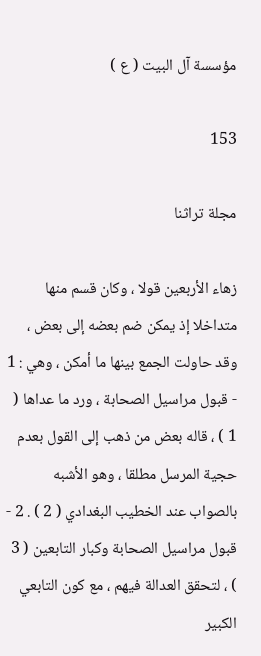مؤسسة آل البيت ( ع )

153

مجلة تراثنا

زهاء الأربعين قولا ، وكان قسم منها متداخلا إذ يمكن ضم بعضه إلى بعض ، وقد حاولت الجمع بينها ما أمكن ، وهي : 1 - قبول مراسيل الصحابة ، ورد ما عداها ( 1 ) ، قاله بعض من ذهب إلى القول بعدم حجية المرسل مطلقا ، وهو الأشبه بالصواب عند الخطيب البغدادي ( 2 ) . 2 - قبول مراسيل الصحابة وكبار التابعين ( 3 ) ، لتحقق العدالة فيهم ، مع كون التابعي الكبير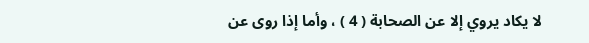لا يكاد يروي إلا عن الصحابة ( 4 ) ، وأما إذا روى عن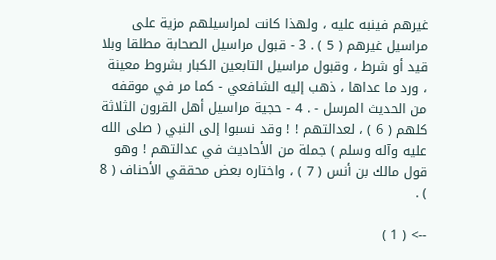غيرهم فينبه عليه ، ولهذا كانت لمراسيلهم مزية على مراسيل غيرهم ( 5 ) . 3 - قبول مراسيل الصحابة مطلقا وبلا قيد أو شرط ، وقبول مراسيل التابعين الكبار بشروط معينة ، ورد ما عداها ، ذهب إليه الشافعي - كما مر في موقفه من الحديث المرسل - . 4 - حجية مراسيل أهل القرون الثلاثة كلهم ( 6 ) ، لعدالتهم ! ! وقد نسبوا إلى النبي ( صلى الله عليه وآله وسلم ) جملة من الأحاديث في عدالتهم ! وهو قول مالك بن أنس ( 7 ) ، واختاره بعض محققي الأحناف ( 8 ) .

--> ( 1 )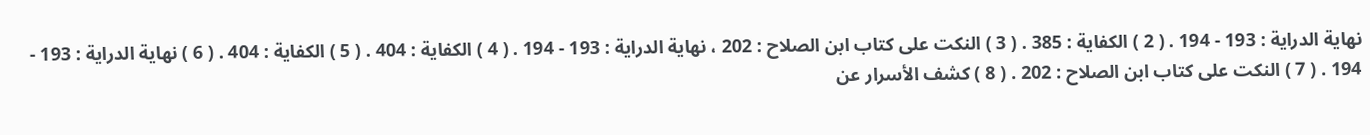نهاية الدراية : 193 - 194 . ( 2 ) الكفاية : 385 . ( 3 ) النكت على كتاب ابن الصلاح : 202 ، نهاية الدراية : 193 - 194 . ( 4 ) الكفاية : 404 . ( 5 ) الكفاية : 404 . ( 6 ) نهاية الدراية : 193 - 194 . ( 7 ) النكت على كتاب ابن الصلاح : 202 . ( 8 ) كشف الأسرار عن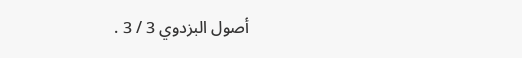أصول البزدوي 3 / 3 .